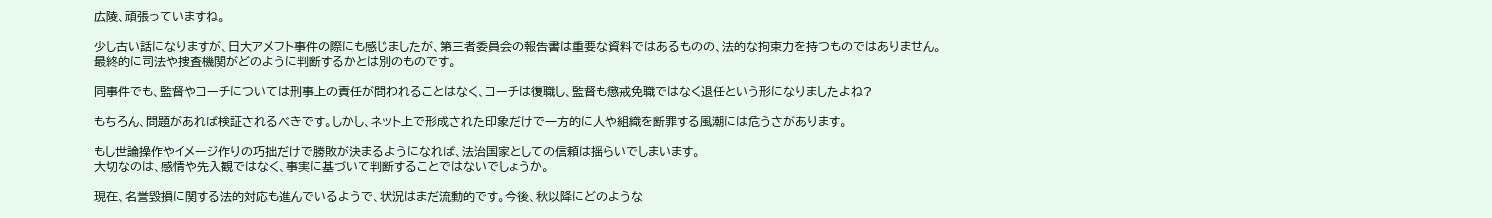広陵、頑張っていますね。

少し古い話になりますが、日大アメフト事件の際にも感じましたが、第三者委員会の報告書は重要な資料ではあるものの、法的な拘束力を持つものではありません。
最終的に司法や捜査機関がどのように判断するかとは別のものです。

同事件でも、監督やコーチについては刑事上の責任が問われることはなく、コーチは復職し、監督も懲戒免職ではなく退任という形になりましたよね?

もちろん、問題があれば検証されるべきです。しかし、ネット上で形成された印象だけで一方的に人や組織を断罪する風潮には危うさがあります。

もし世論操作やイメージ作りの巧拙だけで勝敗が決まるようになれば、法治国家としての信頼は揺らいでしまいます。
大切なのは、感情や先入観ではなく、事実に基づいて判断することではないでしょうか。

現在、名誉毀損に関する法的対応も進んでいるようで、状況はまだ流動的です。今後、秋以降にどのような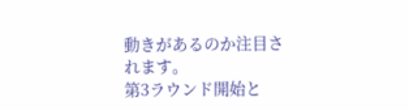動きがあるのか注目されます。
第3ラウンド開始と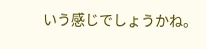いう感じでしょうかね。